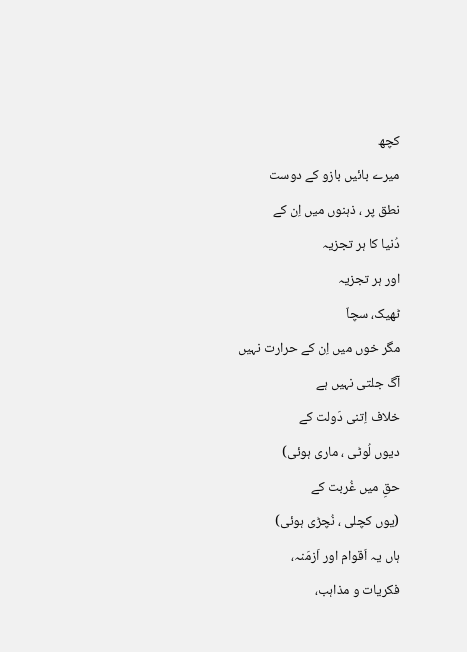کچھ
میرے بائیں بازو کے دوست
نطق پر ، ذہنوں میں اِن کے
دُنیا کا ہر تجزیہ
اور ہر تجزیہ
ٹھیک، سچاّ
مگر خوں میں اِن کے حرارت نہیں
آگ جلتی نہیں ہے
خلاف اِتنی دَولت کے
دیوں لُوٹی ، ماری ہوئی)
حقِ میں غُربت کے
(یوں کچلی ، نُچڑی ہوئی)
ہاں یہ اَقوام اور اَزمَنہ،
فکریات و مذاہب،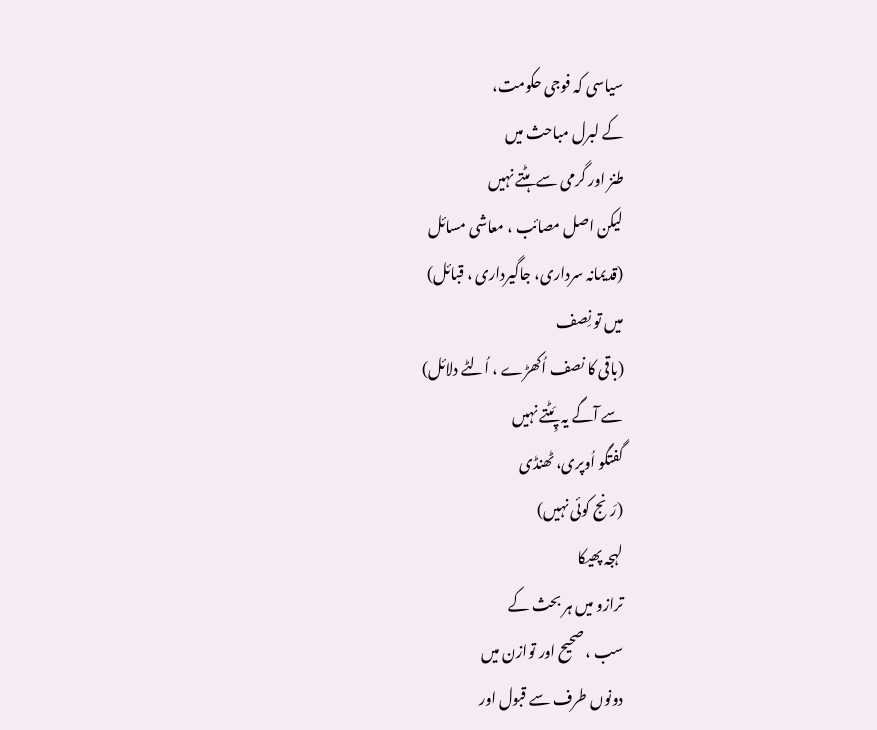سیاسی کہ فوجی حکومت،
کے لبرل مباحث میں
طنز اور گرمی سے ہٹتے نہیں
لیکن اصل مصائب ، معاشی مسائل
(قدیمانہ سرداری، جاگیرداری ، قبائل)
میں تو نِصف
(باقی کا نصف اُکھڑے ، اُلٹے دلائل)
سے آگے یہ پَِٹتے نہیں
گفتگو اُوپری، ٹھنڈی
(رَنج کوئی نہیں)
لہجہ پھیکا
ترازو میں ہر بحث کے
سب ، صحیح اور توازن میں
دونوں طرف سے قبول اور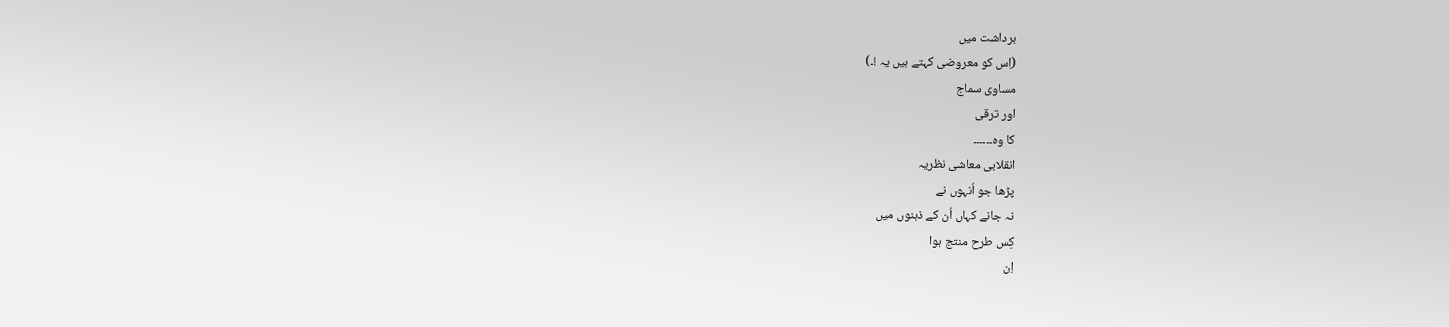برداشت میں
(اِس کو معروضی کہتے ہیں یہ !۔)
مساوی سماج
اور ترقی
کا وہ۔۔۔۔۔۔
انقلابی معاشی نظریہ
پڑھا جو اُنہوں نے
نہ جانے کہاں اُن کے ذہنوں میں
کِس طرح منتج ہوا
اِن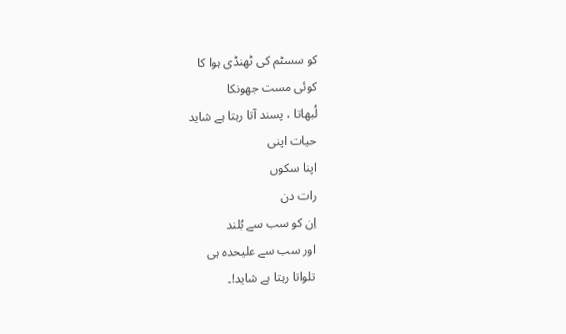کو سسٹم کی ٹھنڈی ہوا کا
کوئی مست جھونکا
لُبھاتا ، پسند آتا رہتا ہے شاید
حیات اپنی
اپنا سکوں
رات دن
اِن کو سب سے بُلند
اور سب سے علیحدہ ہی
تلواتا رہتا ہے شاید!۔